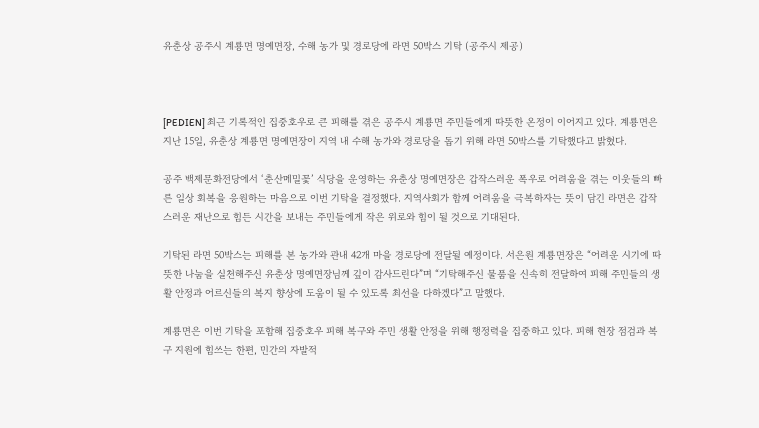유춘상 공주시 계룡면 명예면장, 수해 농가 및 경로당에 라면 50박스 기탁 (공주시 제공)



[PEDIEN] 최근 기록적인 집중호우로 큰 피해를 겪은 공주시 계룡면 주민들에게 따뜻한 온정이 이어지고 있다. 계룡면은 지난 15일, 유춘상 계룡면 명예면장이 지역 내 수해 농가와 경로당을 돕기 위해 라면 50박스를 기탁했다고 밝혔다.

공주 백제문화전당에서 ‘춘산메밀꽃’ 식당을 운영하는 유춘상 명예면장은 갑작스러운 폭우로 어려움을 겪는 이웃들의 빠른 일상 회복을 응원하는 마음으로 이번 기탁을 결정했다. 지역사회가 함께 어려움을 극복하자는 뜻이 담긴 라면은 갑작스러운 재난으로 힘든 시간을 보내는 주민들에게 작은 위로와 힘이 될 것으로 기대된다.

기탁된 라면 50박스는 피해를 본 농가와 관내 42개 마을 경로당에 전달될 예정이다. 서은원 계룡면장은 “어려운 시기에 따뜻한 나눔을 실천해주신 유춘상 명예면장님께 깊이 감사드린다”며 “기탁해주신 물품을 신속히 전달하여 피해 주민들의 생활 안정과 어르신들의 복지 향상에 도움이 될 수 있도록 최선을 다하겠다”고 말했다.

계룡면은 이번 기탁을 포함해 집중호우 피해 복구와 주민 생활 안정을 위해 행정력을 집중하고 있다. 피해 현장 점검과 복구 지원에 힘쓰는 한편, 민간의 자발적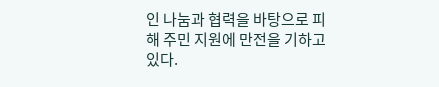인 나눔과 협력을 바탕으로 피해 주민 지원에 만전을 기하고 있다.